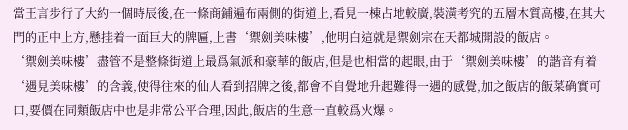當王言步行了大約一個時辰後,在一條商鋪遍布兩側的街道上,看見一棟占地較廣,裝潢考究的五層木質高樓,在其大門的正中上方,懸挂着一面巨大的牌匾,上書‘禦劍美味樓’,他明白這就是禦劍宗在天都城開設的飯店。
‘禦劍美味樓’盡管不是整條街道上最爲氣派和豪華的飯店,但是也相當的起眼,由于‘禦劍美味樓’的諧音有着‘遇見美味樓’的含義,使得往來的仙人看到招牌之後,都會不自覺地升起難得一遇的感覺,加之飯店的飯菜确實可口,要價在同類飯店中也是非常公平合理,因此,飯店的生意一直較爲火爆。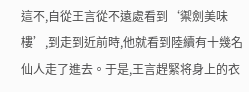這不,自從王言從不遠處看到‘禦劍美味樓’,到走到近前時,他就看到陸續有十幾名仙人走了進去。于是,王言趕緊将身上的衣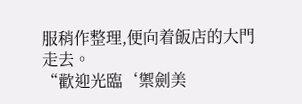服稍作整理,便向着飯店的大門走去。
“歡迎光臨‘禦劍美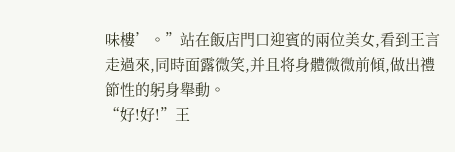味樓’。”站在飯店門口迎賓的兩位美女,看到王言走過來,同時面露微笑,并且将身體微微前傾,做出禮節性的躬身舉動。
“好!好!”王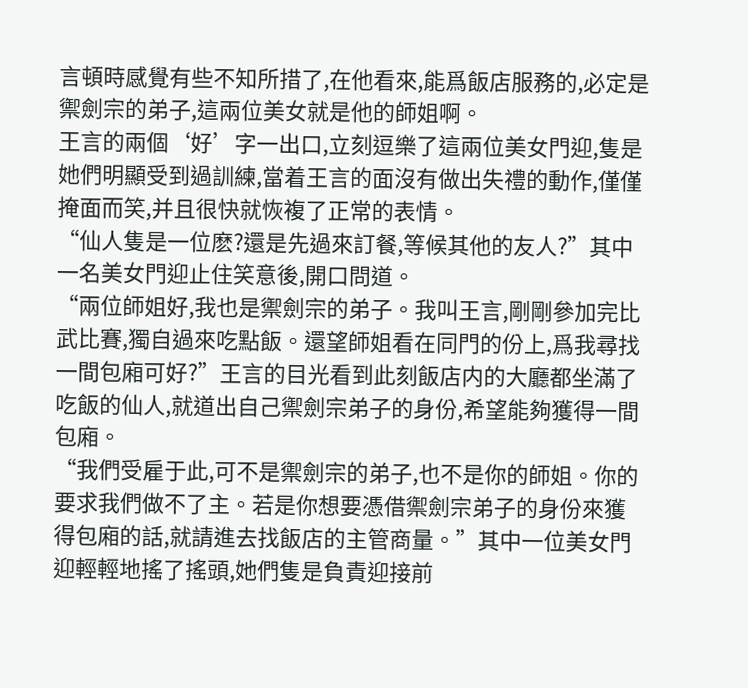言頓時感覺有些不知所措了,在他看來,能爲飯店服務的,必定是禦劍宗的弟子,這兩位美女就是他的師姐啊。
王言的兩個‘好’字一出口,立刻逗樂了這兩位美女門迎,隻是她們明顯受到過訓練,當着王言的面沒有做出失禮的動作,僅僅掩面而笑,并且很快就恢複了正常的表情。
“仙人隻是一位麽?還是先過來訂餐,等候其他的友人?”其中一名美女門迎止住笑意後,開口問道。
“兩位師姐好,我也是禦劍宗的弟子。我叫王言,剛剛參加完比武比賽,獨自過來吃點飯。還望師姐看在同門的份上,爲我尋找一間包廂可好?”王言的目光看到此刻飯店内的大廳都坐滿了吃飯的仙人,就道出自己禦劍宗弟子的身份,希望能夠獲得一間包廂。
“我們受雇于此,可不是禦劍宗的弟子,也不是你的師姐。你的要求我們做不了主。若是你想要憑借禦劍宗弟子的身份來獲得包廂的話,就請進去找飯店的主管商量。”其中一位美女門迎輕輕地搖了搖頭,她們隻是負責迎接前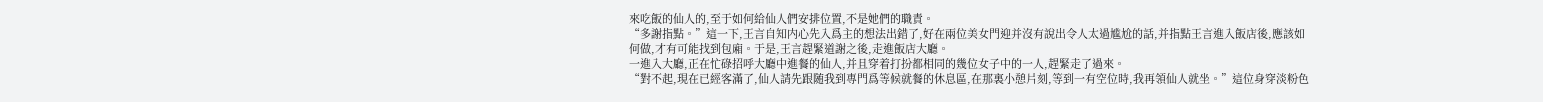來吃飯的仙人的,至于如何給仙人們安排位置,不是她們的職責。
“多謝指點。”這一下,王言自知内心先入爲主的想法出錯了,好在兩位美女門迎并沒有說出令人太過尴尬的話,并指點王言進入飯店後,應該如何做,才有可能找到包廂。于是,王言趕緊道謝之後,走進飯店大廳。
一進入大廳,正在忙碌招呼大廳中進餐的仙人,并且穿着打扮都相同的幾位女子中的一人,趕緊走了過來。
“對不起,現在已經客滿了,仙人請先跟随我到專門爲等候就餐的休息區,在那裏小憩片刻,等到一有空位時,我再領仙人就坐。”這位身穿淡粉色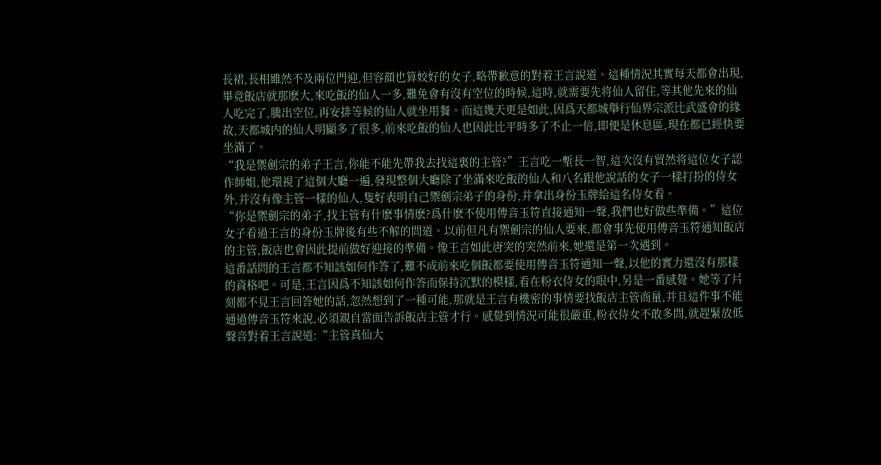長裙,長相雖然不及兩位門迎,但容顔也算姣好的女子,略帶歉意的對着王言說道。這種情況其實每天都會出現,畢竟飯店就那麽大,來吃飯的仙人一多,難免會有沒有空位的時候,這時,就需要先将仙人留住,等其他先來的仙人吃完了,騰出空位,再安排等候的仙人就坐用餐。而這幾天更是如此,因爲天都城舉行仙界宗派比武盛會的緣故,天都城内的仙人明顯多了很多,前來吃飯的仙人也因此比平時多了不止一倍,即便是休息區,現在都已經快要坐滿了。
“我是禦劍宗的弟子王言,你能不能先帶我去找這裏的主管?”王言吃一塹長一智,這次沒有貿然将這位女子認作師姐,他環視了這個大廳一遍,發現整個大廳除了坐滿來吃飯的仙人和八名跟他說話的女子一樣打扮的侍女外,并沒有像主管一樣的仙人,隻好表明自己禦劍宗弟子的身份,并拿出身份玉牌給這名侍女看。
“你是禦劍宗的弟子,找主管有什麽事情麽?爲什麽不使用傳音玉符直接通知一聲,我們也好做些準備。”這位女子看過王言的身份玉牌後有些不解的問道。以前但凡有禦劍宗的仙人要來,都會事先使用傳音玉符通知飯店的主管,飯店也會因此提前做好迎接的準備。像王言如此唐突的突然前來,她還是第一次遇到。
這番話問的王言都不知該如何作答了,難不成前來吃個飯都要使用傳音玉符通知一聲,以他的實力還沒有那樣的資格吧。可是,王言因爲不知該如何作答而保持沉默的模樣,看在粉衣侍女的眼中,另是一番感覺。她等了片刻都不見王言回答她的話,忽然想到了一種可能,那就是王言有機密的事情要找飯店主管商量,并且這件事不能通過傳音玉符來說,必須親自當面告訴飯店主管才行。感覺到情況可能很嚴重,粉衣侍女不敢多問,就趕緊放低聲音對着王言說道:“主管真仙大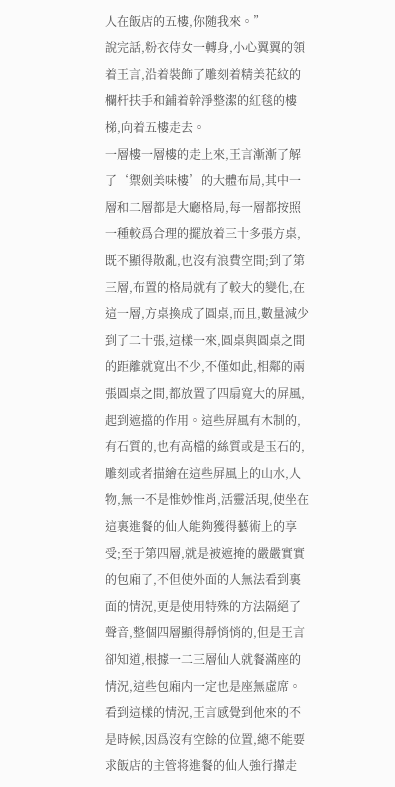人在飯店的五樓,你随我來。”
說完話,粉衣侍女一轉身,小心翼翼的領着王言,沿着裝飾了雕刻着精美花紋的欄杆扶手和鋪着幹淨整潔的紅毯的樓梯,向着五樓走去。
一層樓一層樓的走上來,王言漸漸了解了‘禦劍美味樓’的大體布局,其中一層和二層都是大廳格局,每一層都按照一種較爲合理的擺放着三十多張方桌,既不顯得散亂,也沒有浪費空間;到了第三層,布置的格局就有了較大的變化,在這一層,方桌換成了圓桌,而且,數量減少到了二十張,這樣一來,圓桌與圓桌之間的距離就寬出不少,不僅如此,相鄰的兩張圓桌之間,都放置了四扇寬大的屏風,起到遮擋的作用。這些屏風有木制的,有石質的,也有高檔的絲質或是玉石的,雕刻或者描繪在這些屏風上的山水,人物,無一不是惟妙惟肖,活靈活現,使坐在這裏進餐的仙人能夠獲得藝術上的享受;至于第四層,就是被遮掩的嚴嚴實實的包廂了,不但使外面的人無法看到裏面的情況,更是使用特殊的方法隔絕了聲音,整個四層顯得靜悄悄的,但是王言卻知道,根據一二三層仙人就餐滿座的情況,這些包廂内一定也是座無虛席。
看到這樣的情況,王言感覺到他來的不是時候,因爲沒有空餘的位置,總不能要求飯店的主管将進餐的仙人強行攆走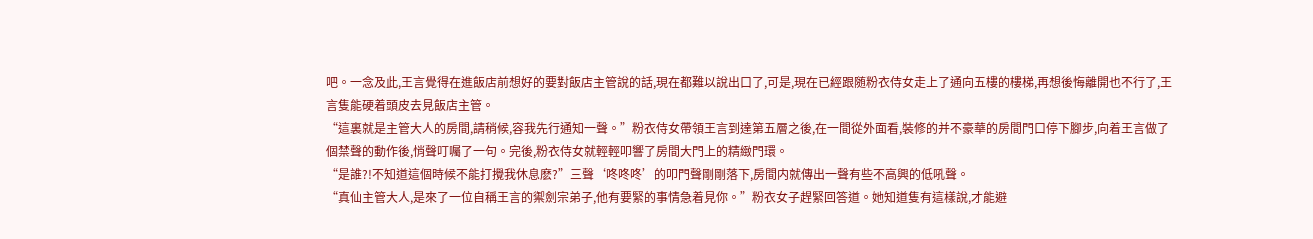吧。一念及此,王言覺得在進飯店前想好的要對飯店主管說的話,現在都難以說出口了,可是,現在已經跟随粉衣侍女走上了通向五樓的樓梯,再想後悔離開也不行了,王言隻能硬着頭皮去見飯店主管。
“這裏就是主管大人的房間,請稍候,容我先行通知一聲。”粉衣侍女帶領王言到達第五層之後,在一間從外面看,裝修的并不豪華的房間門口停下腳步,向着王言做了個禁聲的動作後,悄聲叮囑了一句。完後,粉衣侍女就輕輕叩響了房間大門上的精緻門環。
“是誰?!不知道這個時候不能打攪我休息麽?”三聲‘咚咚咚’的叩門聲剛剛落下,房間内就傳出一聲有些不高興的低吼聲。
“真仙主管大人,是來了一位自稱王言的禦劍宗弟子,他有要緊的事情急着見你。”粉衣女子趕緊回答道。她知道隻有這樣說,才能避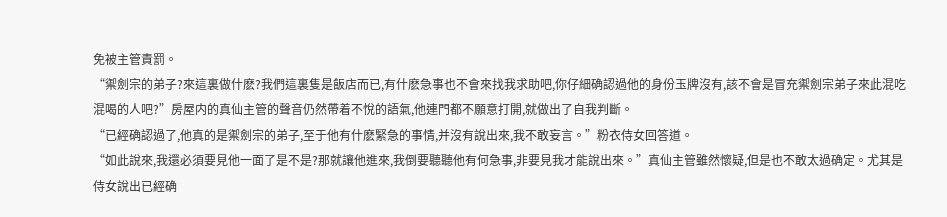免被主管責罰。
“禦劍宗的弟子?來這裏做什麽?我們這裏隻是飯店而已,有什麽急事也不會來找我求助吧,你仔細确認過他的身份玉牌沒有,該不會是冒充禦劍宗弟子來此混吃混喝的人吧?”房屋内的真仙主管的聲音仍然帶着不悅的語氣,他連門都不願意打開,就做出了自我判斷。
“已經确認過了,他真的是禦劍宗的弟子,至于他有什麽緊急的事情,并沒有說出來,我不敢妄言。”粉衣侍女回答道。
“如此說來,我還必須要見他一面了是不是?那就讓他進來,我倒要聽聽他有何急事,非要見我才能說出來。”真仙主管雖然懷疑,但是也不敢太過确定。尤其是侍女說出已經确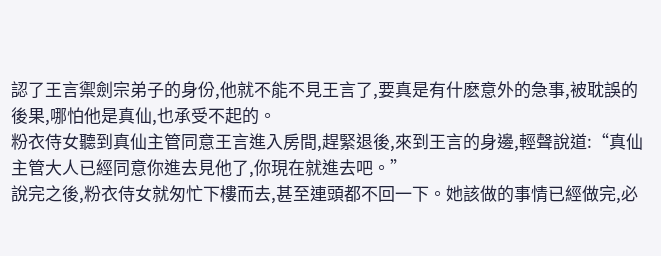認了王言禦劍宗弟子的身份,他就不能不見王言了,要真是有什麽意外的急事,被耽誤的後果,哪怕他是真仙,也承受不起的。
粉衣侍女聽到真仙主管同意王言進入房間,趕緊退後,來到王言的身邊,輕聲說道:“真仙主管大人已經同意你進去見他了,你現在就進去吧。”
說完之後,粉衣侍女就匆忙下樓而去,甚至連頭都不回一下。她該做的事情已經做完,必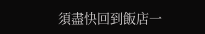須盡快回到飯店一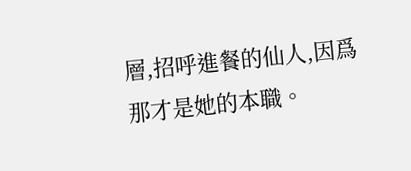層,招呼進餐的仙人,因爲那才是她的本職。